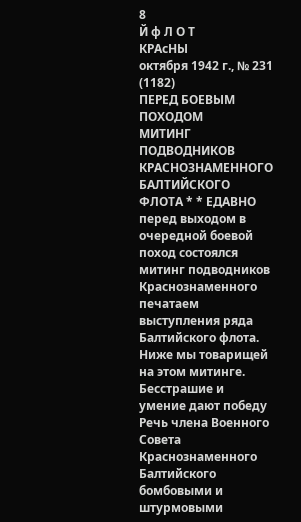8
Й ф Л О Т
КРАсНЫ
октября 1942 г., № 231 (1182)
ПЕРЕД БОЕВЫМ ПОХОДОМ
МИТИНГ ПОДВОДНИКОВ КРАСНОЗНАМЕННОГО БАЛТИЙСКОГО ФЛОТА * * ЕДАВНО перед выходом в очередной боевой поход состоялся митинг подводников Краснознаменного печатаем выступления ряда Балтийского флота. Ниже мы товарищей на этом митинге.
Бесстрашие и умение дают победу Речь члена Военного Совета Краснознаменного Балтийского бомбовыми и штурмовыми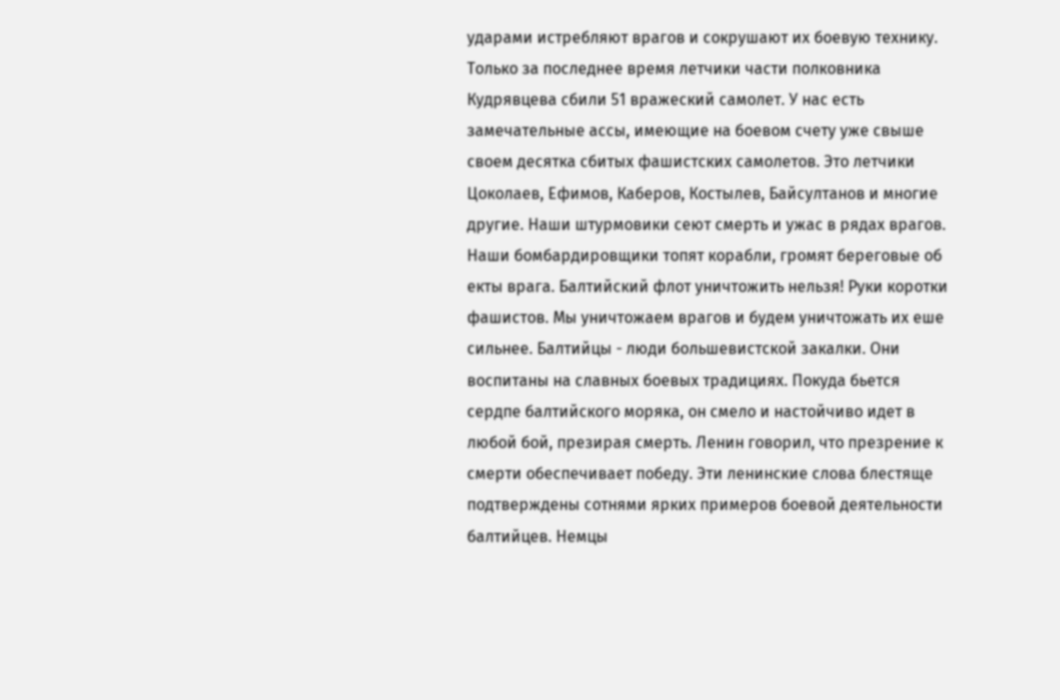ударами истребляют врагов и сокрушают их боевую технику. Только за последнее время летчики части полковника Кудрявцева сбили 51 вражеский самолет. У нас есть замечательные ассы, имеющие на боевом счету уже свыше своем десятка сбитых фашистских самолетов. Это летчики Цоколаев, Ефимов, Каберов, Костылев, Байсултанов и многие другие. Наши штурмовики сеют смерть и ужас в рядах врагов. Наши бомбардировщики топят корабли, громят береговые об екты врага. Балтийский флот уничтожить нельзя! Руки коротки фашистов. Мы уничтожаем врагов и будем уничтожать их еше сильнее. Балтийцы - люди большевистской закалки. Они воспитаны на славных боевых традициях. Покуда бьется сердпе балтийского моряка, он смело и настойчиво идет в любой бой, презирая смерть. Ленин говорил, что презрение к смерти обеспечивает победу. Эти ленинские слова блестяще подтверждены сотнями ярких примеров боевой деятельности балтийцев. Немцы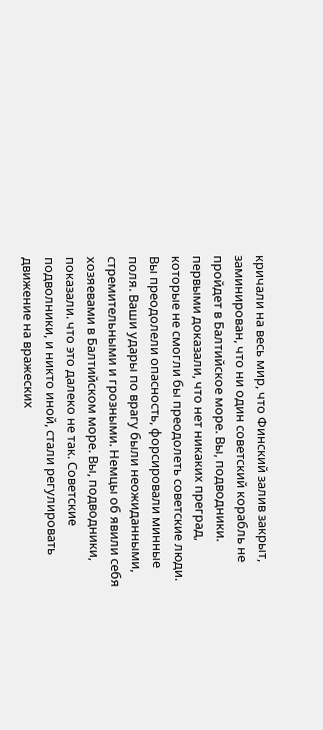кричали на весь мир, что Финский залив закрыт, заминирован, что ни один советский корабль не пройдет в Балтийское море. Вы, подводники. первыми доказали, что нет никаких преград, которые не смогли бы преодолеть советские люди. Вы преодолели опасность, форсировали минные поля. Ваши удары по врагу были неожиданными, стремительными и грозными. Немцы об явили себя хозяевами в Балтийском море. Вы, подводники, показали. что это далеко не так. Советские подволники, и никто иной, стали регулировать движение на вражеских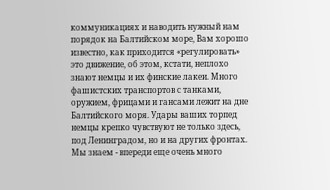коммуникациях и наводить нужный нам порядок на Балтийском море, Вам хорошо известно, как приходится «регулировать» это движение, об этом, кстати, неплохо знают немцы и их финские лакеи. Много фашистских транспортов с танками, оружием, фрицами и гансами лежит на дне Балтийского моря. Удары ваших торпед немцы крепко чувствуют не только здесь, под Ленинградом, но и на других фронтах. Мы знаем - впереди еще очень много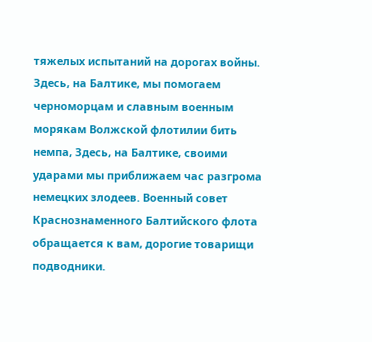тяжелых испытаний на дорогах войны. Здесь, на Балтике, мы помогаем черноморцам и славным военным морякам Волжской флотилии бить немпа, Здесь, на Балтике, своими ударами мы приближаем час разгрома немецких злодеев. Военный совет Краснознаменного Балтийского флота обращается к вам, дорогие товарищи подводники.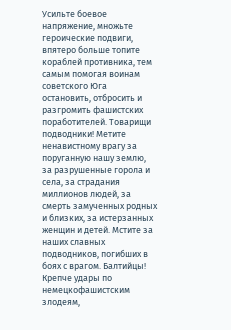Усильте боевое напряжение, множьте героические подвиги, впятеро больше топите кораблей противника, тем самым помогая воинам советского Юга остановить, отбросить и разгромить фашистских поработителей. Товарищи подводники! Метите ненавистному врагу за поруганную нашу землю, за разрушенные горола и села, за страдания миллионов людей, за смерть замученных родных и близких, за истерзанных женщин и детей. Мстите за наших славных подводников, погибших в боях с врагом. Балтийцы! Крепче удары по немецкофашистским злодеям,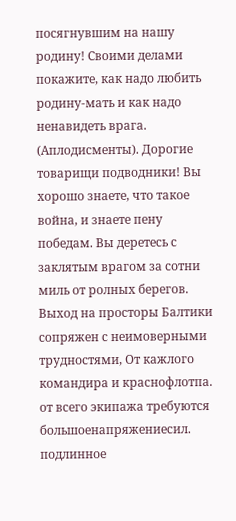посягнувшим на нашу родину! Своими делами покажите, как надо любить родину-мать и как надо ненавидеть врага. (Аплодисменты). Дорогие товарищи подводники! Вы хорошо знаете, что такое война, и знаете пену победам. Вы деретесь с заклятым врагом за сотни миль от ролных берегов. Выход на просторы Балтики сопряжен с неимоверными трудностями, От кажлого командира и краснофлотпа. от всего экипажа требуются большоенапряжениесил. подлинное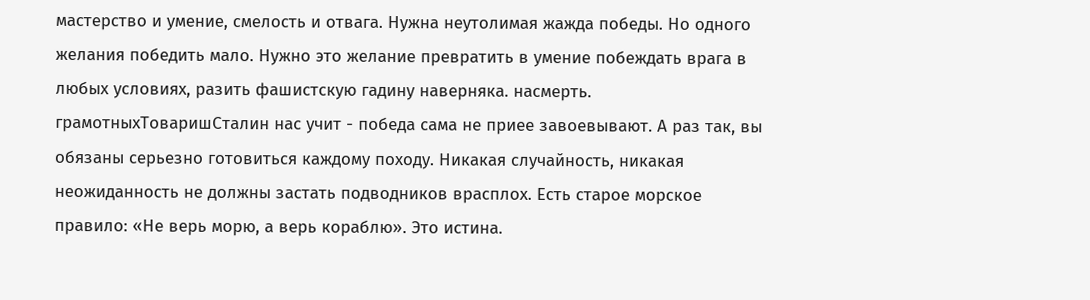мастерство и умение, смелость и отвага. Нужна неутолимая жажда победы. Но одного желания победить мало. Нужно это желание превратить в умение побеждать врага в любых условиях, разить фашистскую гадину наверняка. насмерть. грамотныхТоваришСталин нас учит - победа сама не приее завоевывают. А раз так, вы обязаны серьезно готовиться каждому походу. Никакая случайность, никакая неожиданность не должны застать подводников врасплох. Есть старое морское правило: «Не верь морю, а верь кораблю». Это истина.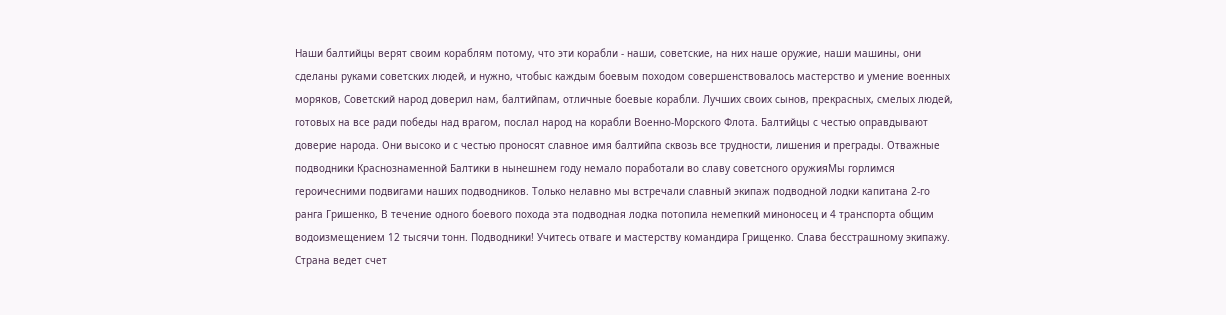Наши балтийцы верят своим кораблям потому, что эти корабли - наши, советские, на них наше оружие, наши машины, они сделаны руками советских людей, и нужно, чтобыс каждым боевым походом совершенствовалось мастерство и умение военных моряков, Советский народ доверил нам, балтийпам, отличные боевые корабли. Лучших своих сынов, прекрасных, смелых людей, готовых на все ради победы над врагом, послал народ на корабли Военно-Морского Флота. Балтийцы с честью оправдывают доверие народа. Они высоко и с честью проносят славное имя балтийпа сквозь все трудности, лишения и преграды. Отважные подводники Краснознаменной Балтики в нынешнем году немало поработали во славу советсного оружияМы горлимся героичесними подвигами наших подводников. Только нелавно мы встречали славный экипаж подводной лодки капитана 2-го ранга Гришенко, В течение одного боевого похода эта подводная лодка потопила немепкий миноносец и 4 транспорта общим водоизмещением 12 тысячи тонн. Подводники! Учитесь отваге и мастерству командира Грищенко. Слава бесстрашному экипажу. Страна ведет счет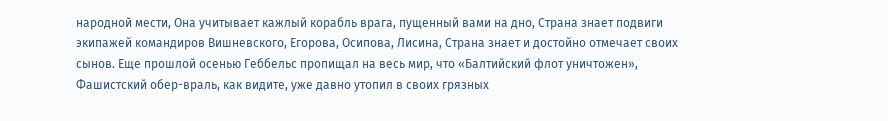народной мести, Она учитывает кажлый корабль врага, пущенный вами на дно, Страна знает подвиги экипажей командиров Вишневского, Егорова, Осипова, Лисина, Страна знает и достойно отмечает своих сынов. Еще прошлой осенью Геббельс пропищал на весь мир, что «Балтийский флот уничтожен», Фашистский обер-враль, как видите, уже давно утопил в своих грязных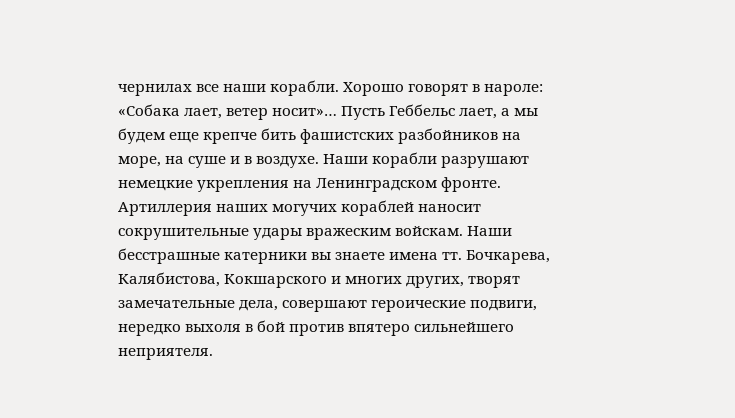чернилах все наши корабли. Хорошо говорят в нароле: «Собака лает, ветер носит»… Пусть Геббельс лает, а мы будем еще крепче бить фашистских разбойников на море, на суше и в воздухе. Наши корабли разрушают немецкие укрепления на Ленинградском фронте. Артиллерия наших могучих кораблей наносит сокрушительные удары вражеским войскам. Наши бесстрашные катерники вы знаете имена тт. Бочкарева, Калябистова, Кокшарского и многих других, творят замечательные дела, совершают героические подвиги, нередко выхоля в бой против впятеро сильнейшего неприятеля.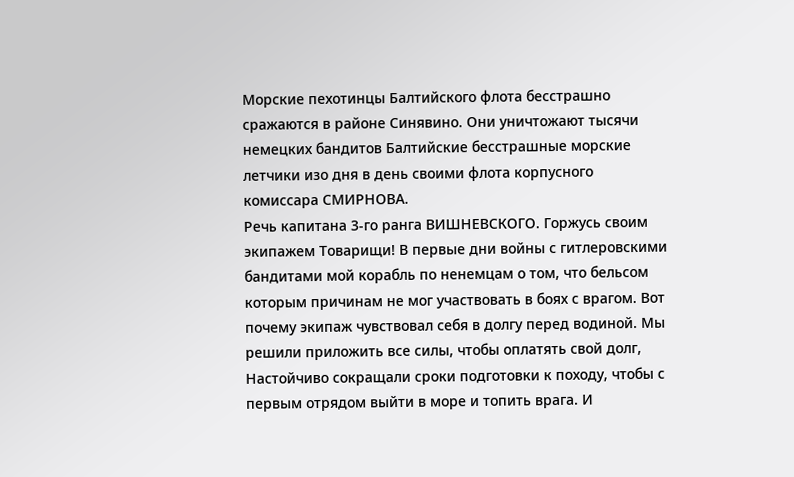Морские пехотинцы Балтийского флота бесстрашно сражаются в районе Синявино. Они уничтожают тысячи немецких бандитов Балтийские бесстрашные морские летчики изо дня в день своими флота корпусного комиссара СМИРНОВА.
Речь капитана 3-го ранга ВИШНЕВСКОГО. Горжусь своим экипажем Товарищи! В первые дни войны с гитлеровскими бандитами мой корабль по ненемцам о том, что бельсом которым причинам не мог участвовать в боях с врагом. Вот почему экипаж чувствовал себя в долгу перед водиной. Мы решили приложить все силы, чтобы оплатять свой долг, Настойчиво сокращали сроки подготовки к походу, чтобы с первым отрядом выйти в море и топить врага. И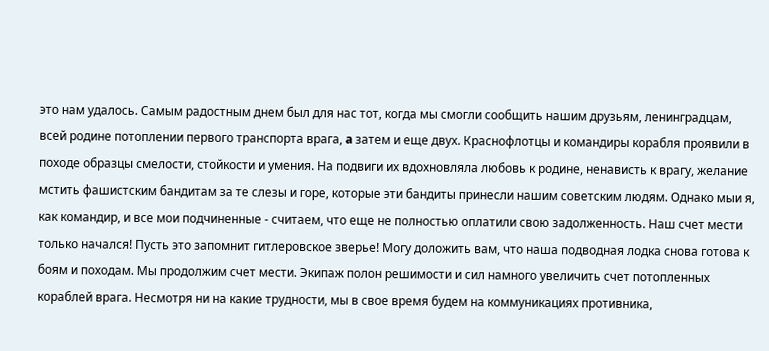это нам удалось. Самым радостным днем был для нас тот, когда мы смогли сообщить нашим друзьям, ленинградцам, всей родине потоплении первого транспорта врага, a затем и еще двух. Краснофлотцы и командиры корабля проявили в походе образцы смелости, стойкости и умения. На подвиги их вдохновляла любовь к родине, ненависть к врагу, желание мстить фашистским бандитам за те слезы и горе, которые эти бандиты принесли нашим советским людям. Однако мыи я, как командир, и все мои подчиненные - считаем, что еще не полностью оплатили свою задолженность. Наш счет мести только начался! Пусть это запомнит гитлеровское зверье! Могу доложить вам, что наша подводная лодка снова готова к боям и походам. Мы продолжим счет мести. Экипаж полон решимости и сил намного увеличить счет потопленных кораблей врага. Несмотря ни на какие трудности, мы в свое время будем на коммуникациях противника,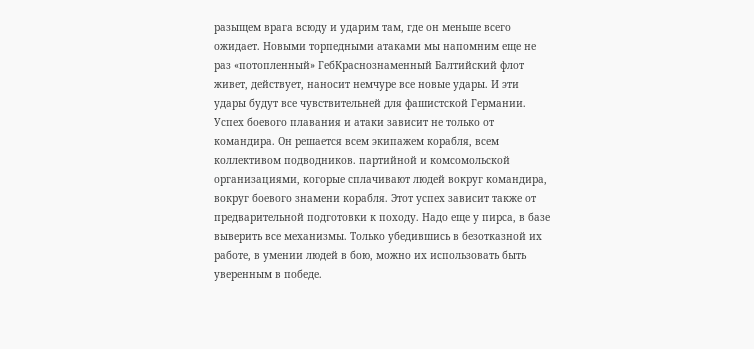разыщем врага всюду и ударим там, где он меньше всего ожидает. Новыми торпедными атаками мы напомним еще не раз «потопленный» ГебКраснознаменный Балтийский флот живет, действует, наносит немчуре все новые удары. И эти удары будут все чувствительней для фашистской Германии. Успех боевого плавания и атаки зависит не только от командира. Он решается всем экипажем корабля, всем коллективом подводников. партийной и комсомольской организациями, когорые сплачивают людей вокруг командира, вокруг боевого знамени корабля. Этот успех зависит также от предварительной подготовки к походу. Надо еще у пирса, в базе выверить все механизмы. Только убедившись в безотказной их работе, в умении людей в бою, можно их использовать быть уверенным в победе.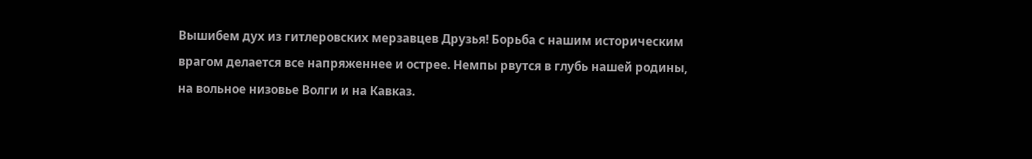Вышибем дух из гитлеровских мерзавцев Друзья! Борьба с нашим историческим врагом делается все напряженнее и острее. Немпы рвутся в глубь нашей родины, на вольное низовье Волги и на Кавказ.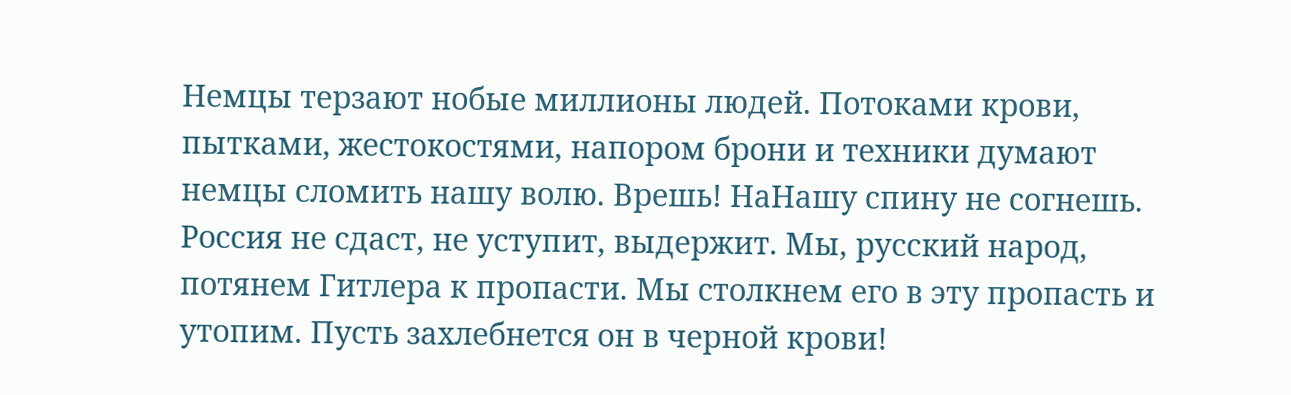Немцы терзают нобые миллионы людей. Потоками крови, пытками, жестокостями, напором брони и техники думают немцы сломить нашу волю. Врешь! НаНашу спину не согнешь. Россия не сдаст, не уступит, выдержит. Мы, русский народ, потянем Гитлера к пропасти. Мы столкнем его в эту пропасть и утопим. Пусть захлебнется он в черной крови!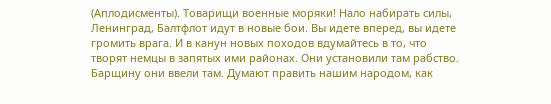(Аплодисменты). Товарищи военные моряки! Нало набирать силы, Ленинград, Балтфлот идут в новые бои. Вы идете вперед, вы идете громить врага. И в канун новых походов вдумайтесь в то, что творят немцы в запятых ими районах. Они установили там рабство. Барщину они ввели там. Думают править нашим народом, как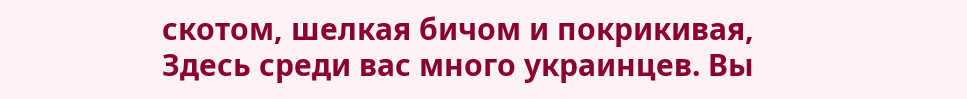скотом, шелкая бичом и покрикивая, Здесь среди вас много украинцев. Вы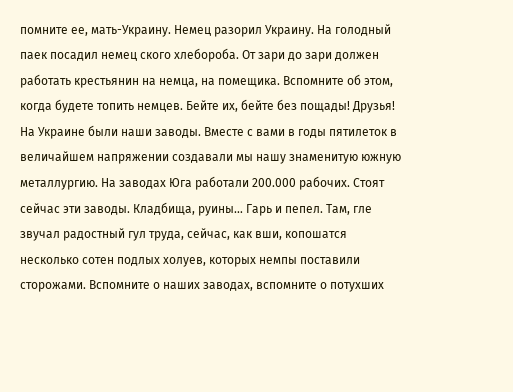помните ее, мать-Украину. Немец разорил Украину. На голодный паек посадил немец ского хлебороба. От зари до зари должен работать крестьянин на немца, на помещика. Вспомните об этом, когда будете топить немцев. Бейте их, бейте без пощады! Друзья! На Украине были наши заводы. Вместе с вами в годы пятилеток в величайшем напряжении создавали мы нашу знаменитую южную металлургию. На заводах Юга работали 200.000 рабочих. Стоят сейчас эти заводы. Кладбища, руины… Гарь и пепел. Там, гле звучал радостный гул труда, сейчас, как вши, копошатся несколько сотен подлых холуев, которых немпы поставили сторожами. Вспомните о наших заводах, вспомните о потухших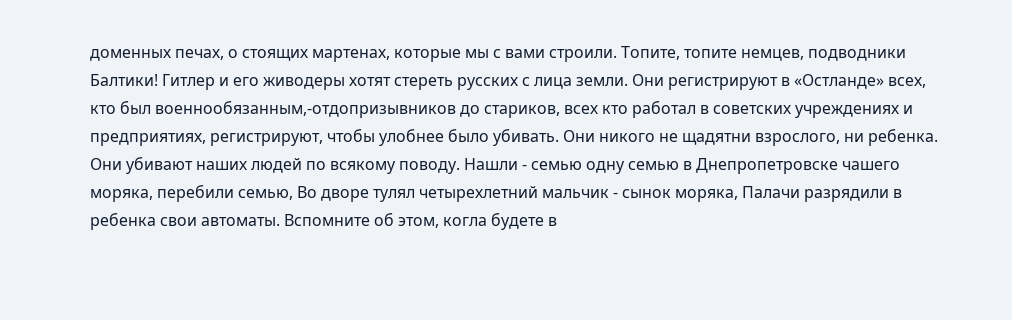доменных печах, о стоящих мартенах, которые мы с вами строили. Топите, топите немцев, подводники Балтики! Гитлер и его живодеры хотят стереть русских с лица земли. Они регистрируют в «Остланде» всех, кто был военнообязанным,-отдопризывников до стариков, всех кто работал в советских учреждениях и предприятиях, регистрируют, чтобы улобнее было убивать. Они никого не щадятни взрослого, ни ребенка. Они убивают наших людей по всякому поводу. Нашли - семью одну семью в Днепропетровске чашего моряка, перебили семью, Во дворе тулял четырехлетний мальчик - сынок моряка, Палачи разрядили в ребенка свои автоматы. Вспомните об этом, когла будете в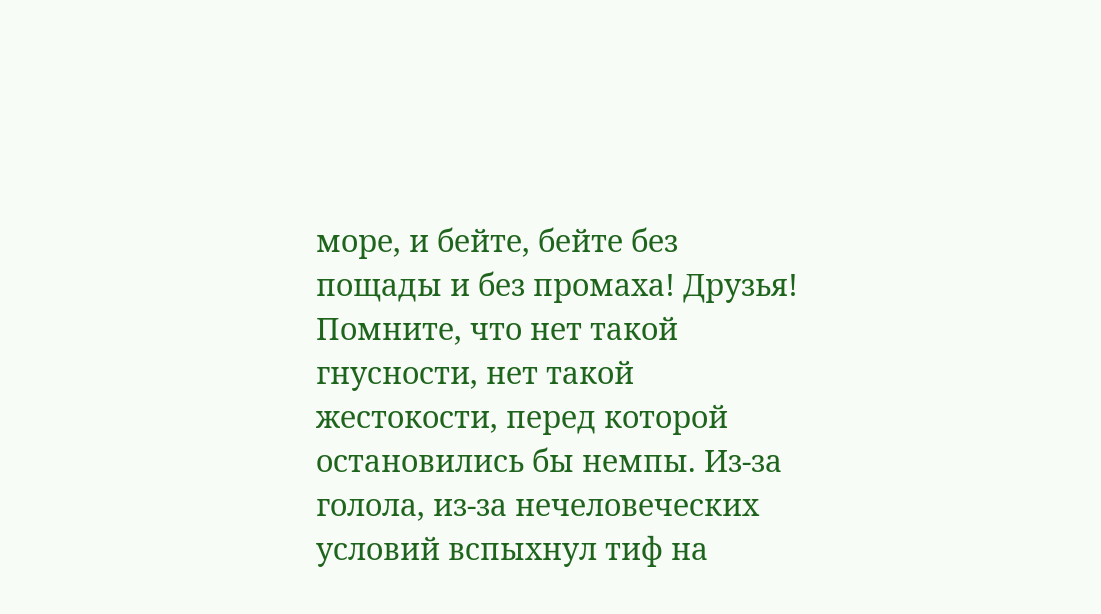море, и бейте, бейте без пощады и без промаха! Друзья! Помните, что нет такой гнусности, нет такой жестокости, перед которой остановились бы немпы. Из-за голола, из-за нечеловеческих условий вспыхнул тиф на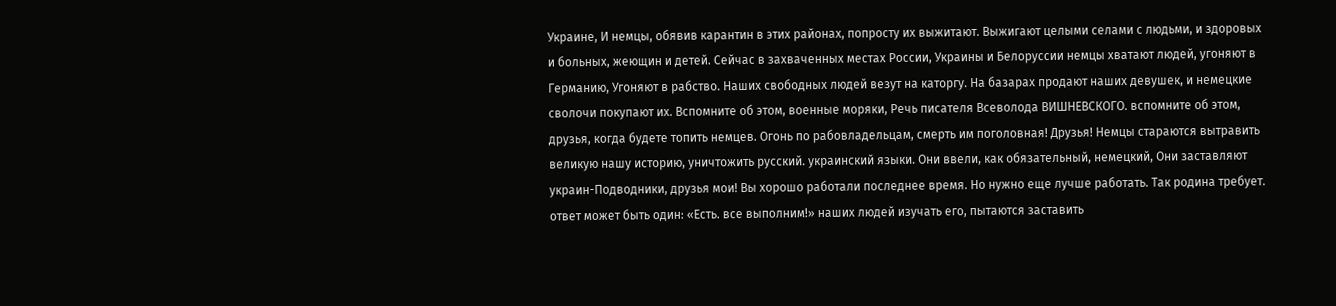Украине, И немцы, обявив карантин в этих районах, попросту их выжитают. Выжигают целыми селами с людьми, и здоровых и больных, жеющин и детей. Сейчас в захваченных местах России, Украины и Белоруссии немцы хватают людей, угоняют в Германию, Угоняют в рабство. Наших свободных людей везут на каторгу. На базарах продают наших девушек, и немецкие сволочи покупают их. Вспомните об этом, военные моряки, Речь писателя Всеволода ВИШНЕВСКОГО. вспомните об этом, друзья, когда будете топить немцев. Огонь по рабовладельцам, смерть им поголовная! Друзья! Немцы стараются вытравить великую нашу историю, уничтожить русский. украинский языки. Они ввели, как обязательный, немецкий, Они заставляют украин-Подводники, друзья мои! Вы хорошо работали последнее время. Но нужно еще лучше работать. Так родина требует. ответ может быть один: «Есть. все выполним!» наших людей изучать его, пытаются заставить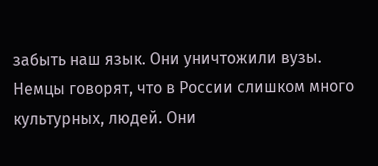забыть наш язык. Они уничтожили вузы. Немцы говорят, что в России слишком много культурных, людей. Они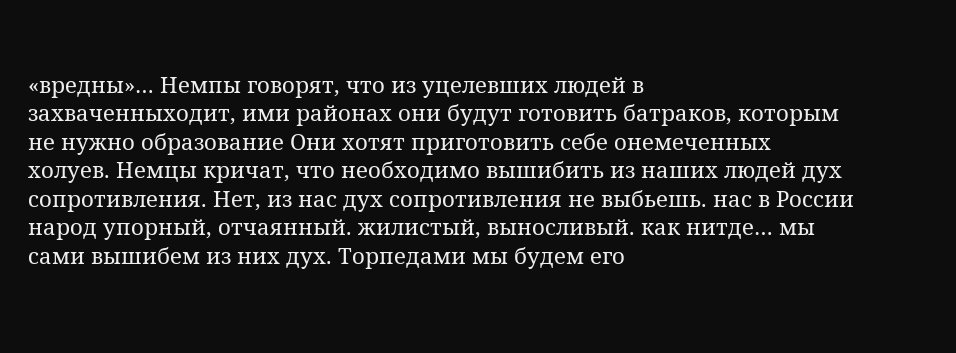«вредны»… Немпы говорят, что из уцелевших людей в захваченныходит, ими районах они будут готовить батраков, которым не нужно образование Они хотят приготовить себе онемеченных холуев. Немцы кричат, что необходимо вышибить из наших людей дух сопротивления. Нет, из нас дух сопротивления не выбьешь. нас в России народ упорный, отчаянный. жилистый, выносливый. как нитде… мы сами вышибем из них дух. Торпедами мы будем его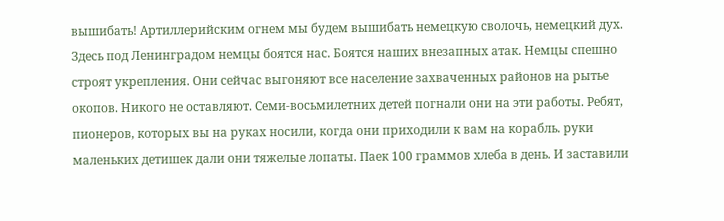вышибать! Артиллерийским огнем мы будем вышибать немецкую сволочь, немецкий дух. Здесь под Ленинградом немцы боятся нас. Боятся наших внезапных атак. Немцы спешно строят укрепления. Они сейчас выгоняют все население захваченных районов на рытье окопов. Никого не оставляют. Семи-восьмилетних детей погнали они на эти работы. Ребят, пионеров, которых вы на руках носили, когда они приходили к вам на корабль. руки маленьких детишек дали они тяжелые лопаты. Паек 100 граммов хлеба в день. И заставили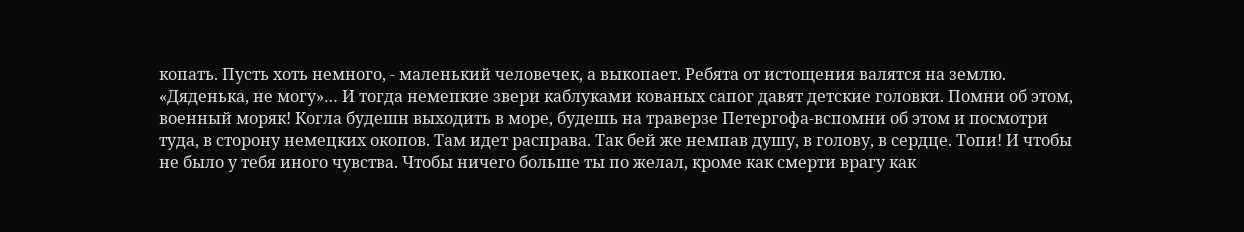копать. Пусть хоть немного, - маленький человечек, а выкопает. Ребята от истощения валятся на землю. «Дяденька, не могу»… И тогда немепкие звери каблуками кованых сапог давят детские головки. Помни об этом, военный моряк! Когла будешн выходить в море, будешь на траверзе Петергофа-вспомни об этом и посмотри туда, в сторону немецких окопов. Там идет расправа. Так бей же немпав душу, в голову, в сердце. Топи! И чтобы не было у тебя иного чувства. Чтобы ничего больше ты по желал, кроме как смерти врагу как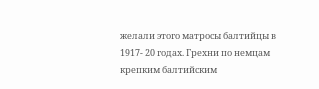желали этого матросы балтийцы в 1917- 20 годах. Грехни по немцам крепким балтийским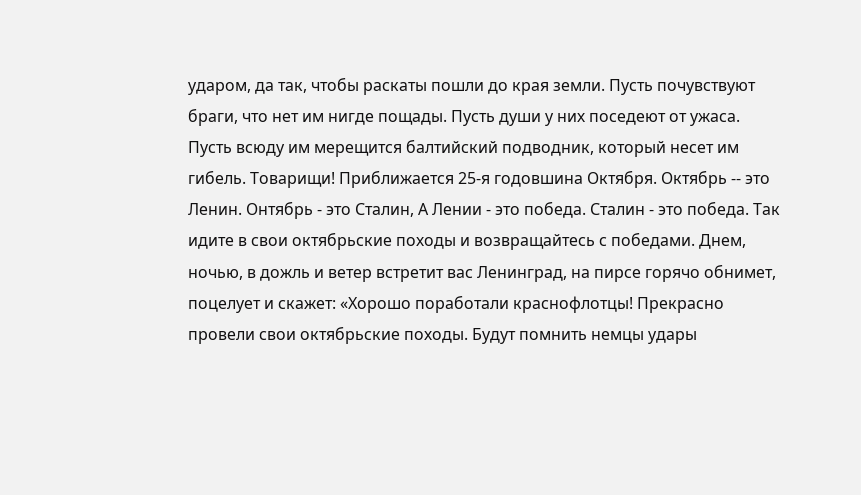ударом, да так, чтобы раскаты пошли до края земли. Пусть почувствуют браги, что нет им нигде пощады. Пусть души у них поседеют от ужаса. Пусть всюду им мерещится балтийский подводник, который несет им гибель. Товарищи! Приближается 25-я годовшина Октября. Октябрь -- это Ленин. Онтябрь - это Сталин, А Лении - это победа. Сталин - это победа. Так идите в свои октябрьские походы и возвращайтесь с победами. Днем, ночью, в дожль и ветер встретит вас Ленинград, на пирсе горячо обнимет, поцелует и скажет: «Хорошо поработали краснофлотцы! Прекрасно провели свои октябрьские походы. Будут помнить немцы удары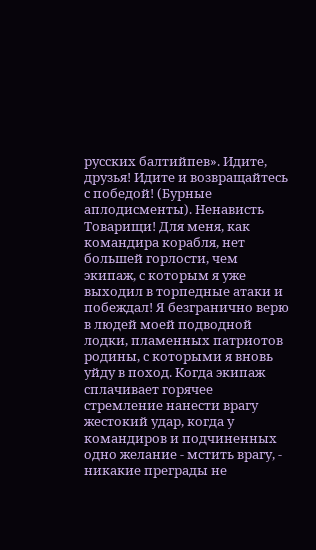русских балтийпев». Идите, друзья! Идите и возвращайтесь с победой! (Бурные аплодисменты). Ненависть
Товарищи! Для меня, как командира корабля, нет большей горлости, чем экипаж, с которым я уже выходил в торпедные атаки и побеждал! Я безгранично верю в людей моей подводной лодки, пламенных патриотов родины, с которыми я вновь уйду в поход. Когда экипаж сплачивает горячее стремление нанести врагу жестокий удар, когда у командиров и подчиненных одно желание - мстить врагу, - никакие преграды не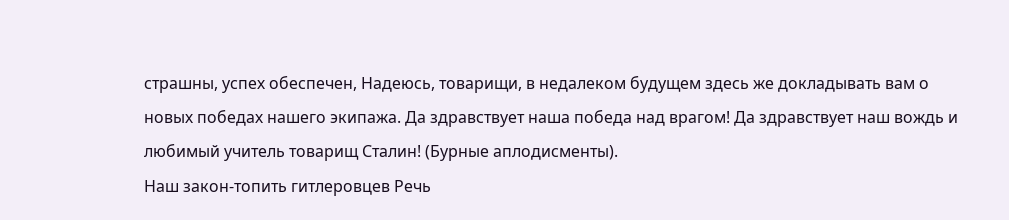страшны, успех обеспечен, Надеюсь, товарищи, в недалеком будущем здесь же докладывать вам о новых победах нашего экипажа. Да здравствует наша победа над врагом! Да здравствует наш вождь и любимый учитель товарищ Сталин! (Бурные аплодисменты).
Наш закон-топить гитлеровцев Речь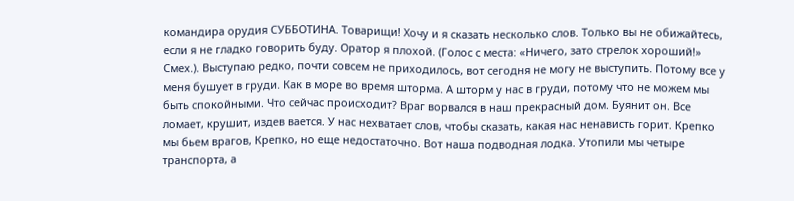командира орудия СУББОТИНА. Товарищи! Хочу и я сказать несколько слов. Только вы не обижайтесь, если я не гладко говорить буду. Оратор я плохой. (Голос с места: «Ничего, зато стрелок хороший!» Смех.). Выступаю редко, почти совсем не приходилось, вот сегодня не могу не выступить. Потому все у меня бушует в груди. Как в море во время шторма. А шторм у нас в груди, потому что не можем мы быть спокойными. Что сейчас происходит? Враг ворвался в наш прекрасный дом. Буянит он. Все ломает, крушит, издев вается. У нас нехватает слов, чтобы сказать, какая нас ненависть горит. Крепко мы бьем врагов, Крепко, но еще недостаточно. Вот наша подводная лодка. Утопили мы четыре транспорта, а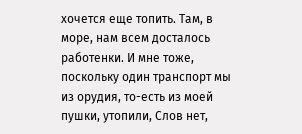хочется еще топить. Там, в море, нам всем досталось работенки. И мне тоже, поскольку один транспорт мы из орудия, то-есть из моей пушки, утопили, Слов нет,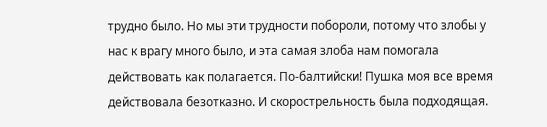трудно было. Но мы эти трудности побороли, потому что злобы у нас к врагу много было, и эта самая злоба нам помогала действовать как полагается. По-балтийски! Пушка моя все время действовала безотказно. И скорострельность была подходящая.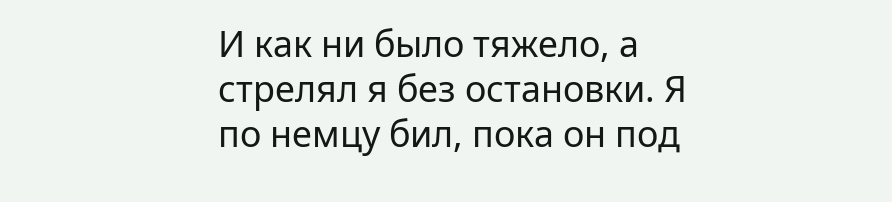И как ни было тяжело, а стрелял я без остановки. Я по немцу бил, пока он под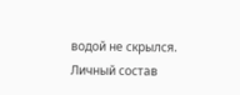водой не скрылся. Личный состав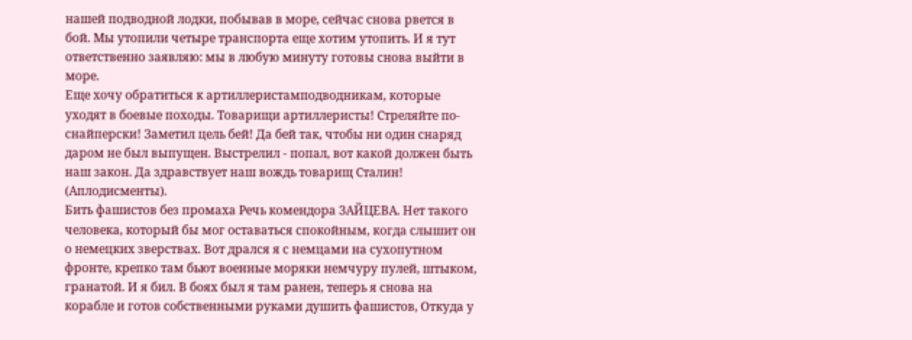нашей подводной лодки, побывав в море, сейчас снова рвется в бой. Мы утопили четыре транспорта еще хотим утопить. И я тут ответственно заявляю: мы в любую минуту готовы снова выйти в море.
Еще хочу обратиться к артиллеристамподводникам, которые уходят в боевые походы. Товарищи артиллеристы! Стреляйте по-снайперски! Заметил цель бей! Да бей так, чтобы ни один снаряд даром не был выпущен. Выстрелил - попал, вот какой должен быть наш закон. Да здравствует наш вождь товарищ Сталин! (Аплодисменты).
Бить фашистов без промаха Речь комендора ЗАЙЦЕВА. Нет такого человека, который бы мог оставаться спокойным, когда слышит он о немецких зверствах. Вот дрался я с немцами на сухопутном фронте, крепко там бьют военные моряки немчуру пулей, штыком, гранатой. И я бил. В боях был я там ранен, теперь я снова на корабле и готов собственными руками душить фашистов, Откуда у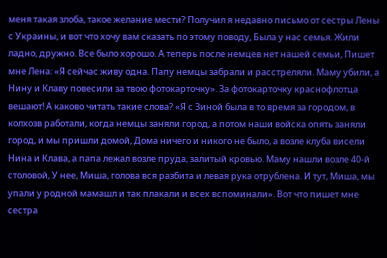меня такая злоба, такое желание мести? Получил я недавно письмо от сестры Лены с Украины, и вот что хочу вам сказать по этому поводу, Была у нас семья. Жили ладно, дружно. Все было хорошо. А теперь после немцев нет нашей семьи, Пишет мне Лена: «Я сейчас живу одна. Папу немцы забрали и расстреляли. Маму убили, а Нину и Клаву повесили за твою фотокарточку». За фотокарточку краснофлотца вешают! А каково читать такие слова? «Я с Зиной была в то время за городом, в колхозв работали, когда немцы заняли город, а потом наши войска опять заняли город, и мы пришли домой, Дома ничего и никого не было, а возле клуба висели Нина и Клава, а папа лежал возле пруда, залитый кровью. Маму нашли возле 40-й столовой, У нее, Миша, голова вся разбита и левая рука отрублена. И тут, Миша, мы упали у родной мамашл и так плакали и всех вспоминали». Вот что пишет мне сестра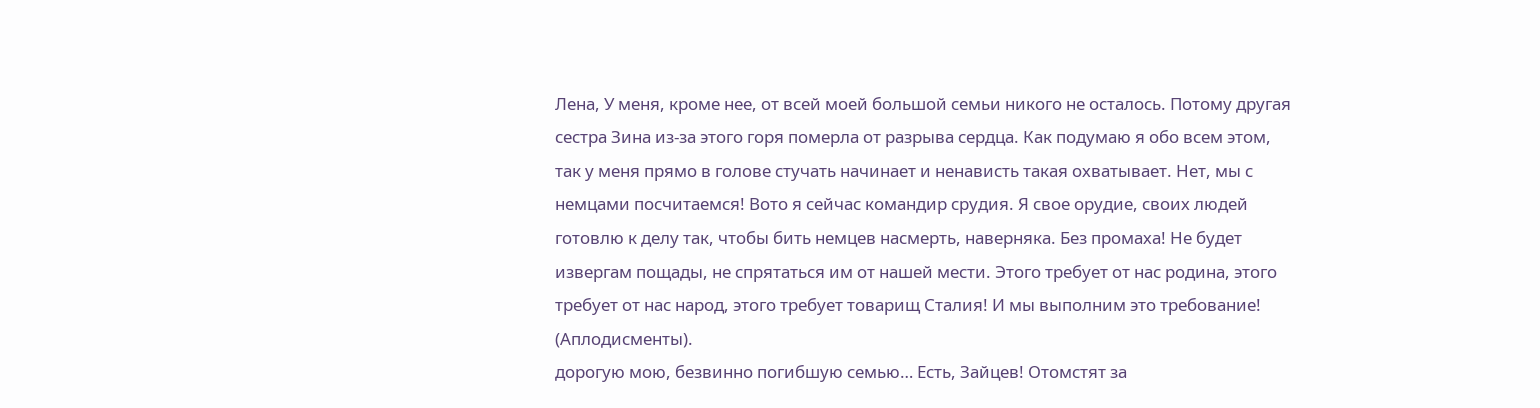Лена, У меня, кроме нее, от всей моей большой семьи никого не осталось. Потому другая сестра Зина из-за этого горя померла от разрыва сердца. Как подумаю я обо всем этом, так у меня прямо в голове стучать начинает и ненависть такая охватывает. Нет, мы с немцами посчитаемся! Вото я сейчас командир срудия. Я свое орудие, своих людей готовлю к делу так, чтобы бить немцев насмерть, наверняка. Без промаха! Не будет извергам пощады, не спрятаться им от нашей мести. Этого требует от нас родина, этого требует от нас народ, этого требует товарищ Сталия! И мы выполним это требование! (Аплодисменты).
дорогую мою, безвинно погибшую семью… Есть, Зайцев! Отомстят за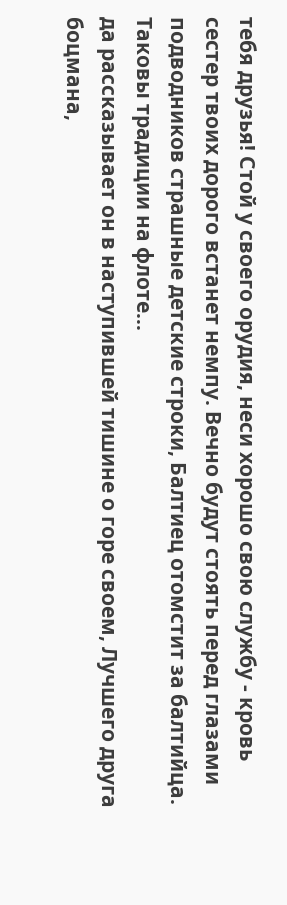тебя друзья! Стой у своего орудия, неси хорошо свою службу - кровь сестер твоих дорого встанет немпу. Вечно будут стоять перед глазами подводников страшные детские строки, Балтиец отомстит за балтийца. Таковы традиции на флоте…
да рассказывает он в наступившей тишине о горе своем, Лучшего друга боцмана,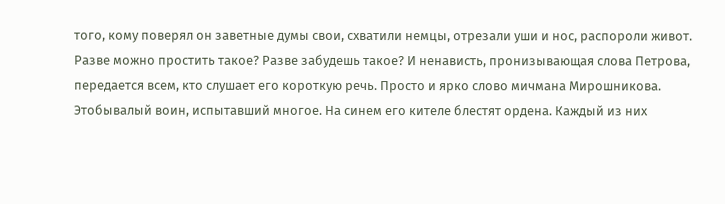того, кому поверял он заветные думы свои, схватили немцы, отрезали уши и нос, распороли живот. Разве можно простить такое? Разве забудешь такое? И ненависть, пронизывающая слова Петрова, передается всем, кто слушает его короткую речь. Просто и ярко слово мичмана Мирошникова. Этобывалый воин, испытавший многое. На синем его кителе блестят ордена. Каждый из них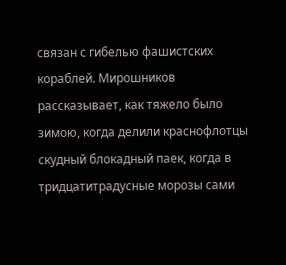связан с гибелью фашистских кораблей. Мирошников рассказывает, как тяжело было зимою, когда делили краснофлотцы скудный блокадный паек, когда в тридцатитрадусные морозы сами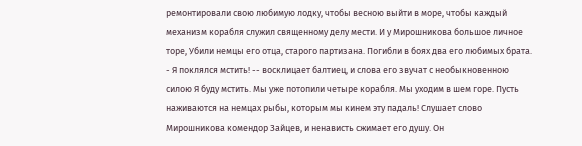ремонтировали свою любимую лодку, чтобы весною выйти в море, чтобы каждый механизм корабля служил священному делу мести. И у Мирошникова большое личное торе, Убили немцы его отца, старого партизана. Погибли в боях два его любимых брата. - Я поклялся мстить! -- восклицает балтиец, и слова его звучат с необыкновенною силою Я буду мстить. Мы уже потопили четыре корабля. Мы уходим в шем горе. Пусть наживаются на немцах рыбы, которым мы кинем эту падаль! Слушает слово Мирошникова комендор Зайцев, и ненависть сжимает его душу. Он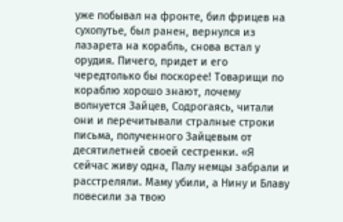уже побывал на фронте, бил фрицев на сухопутье, был ранен, вернулся из лазарета на корабль, снова встал у орудия. Пичего, придет и его чередтолько бы поскорее! Товарищи по кораблю хорошо знают, лочему волнуется Зайцев, Содрогаясь, читали они и перечитывали стралные строки письма, полученного Зайцевым от десятилетней своей сестренки. «Я сейчас живу одна, Палу немцы забрали и расстреляли. Маму убили, а Нину и Блаву повесили за твою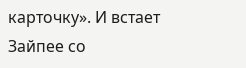карточку». И встает Зайпее со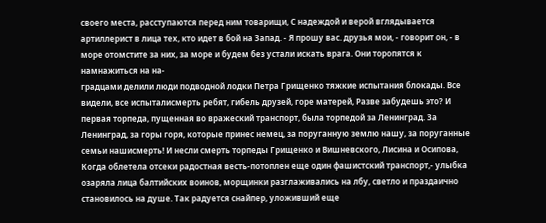своего места, расступаются перед ним товарищи, С надеждой и верой вглядывается артиллерист в лица тех, кто идет в бой на Запад. - Я прошу вас. друзья мои, - говорит он, - в море отомстите за них, за море и будем без устали искать врага. Они торопятся к намнажиться на на-
градцами делили люди подводной лодки Петра Грищенко тяжкие испытания блокады. Все видели, все испыталисмерть ребят, гибель друзей, горе матерей, Разве забудешь это? И первая торпеда, пущенная во вражеский транспорт, была торпедой за Ленинград. За Ленинград, за горы горя, которые принес немец, за поруганную землю нашу, за поруганные семьи нашисмерть! И несли смерть торпеды Грищенко и Вишневского, Лисина и Осипова, Когда облетела отсеки радостная весть-потоплен еще один фашистский транспорт,- улыбка озаряла лица балтийских воинов, морщинки разглаживались на лбу, светло и праздаично становилось на душе. Так радуется снайпер, уложивший еще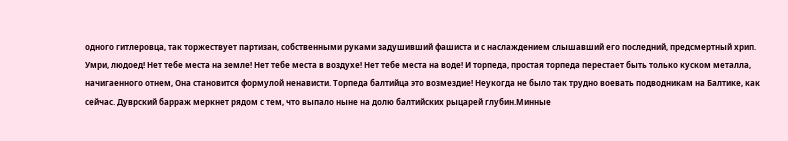одного гитлеровца, так торжествует партизан, собственными руками задушивший фашиста и с наслаждением слышавший его последний, предсмертный хрип. Умри, людоед! Нет тебе места на земле! Нет тебе места в воздухе! Нет тебе места на воде! И торпеда, простая торпеда перестает быть только куском металла, начигаенного отнем, Она становится формулой ненависти. Торпеда балтийца это возмездие! Неукогда не было так трудно воевать подводникам на Балтике, как сейчас. Дуврский барраж меркнет рядом с тем, что выпало ныне на долю балтийских рыцарей глубин.Минные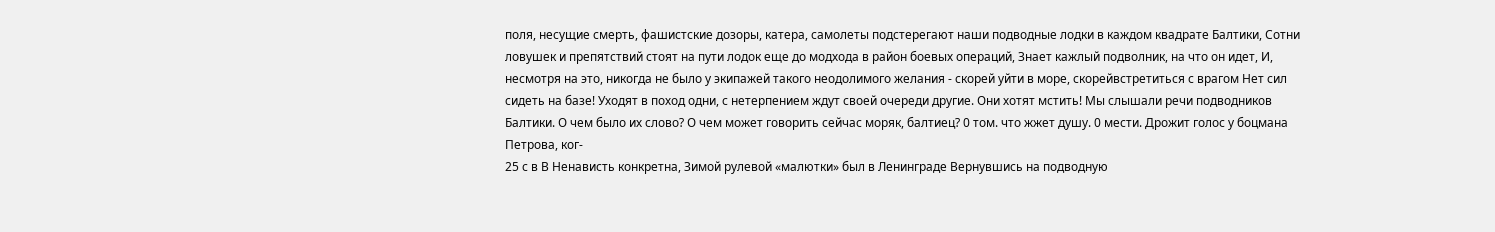поля, несущие смерть, фашистские дозоры, катера, самолеты подстерегают наши подводные лодки в каждом квадрате Балтики, Сотни ловушек и препятствий стоят на пути лодок еще до модхода в район боевых операций, Знает кажлый подволник, на что он идет, И, несмотря на это, никогда не было у экипажей такого неодолимого желания - скорей уйти в море, скорейвстретиться с врагом Нет сил сидеть на базе! Уходят в поход одни, с нетерпением ждут своей очереди другие. Они хотят мстить! Мы слышали речи подводников Балтики. О чем было их слово? О чем может говорить сейчас моряк, балтиец? 0 том. что жжет душу. 0 мести. Дрожит голос у боцмана Петрова, ког-
25 с в В Ненависть конкретна, Зимой рулевой «малютки» был в Ленинграде Вернувшись на подводную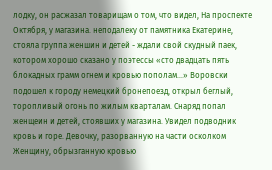лодку, он расжазал товарищам о том, что видел, На проспекте Октября, у магазина. неподалеку от памятника Екатерине, стояла группа женшин и детей - ждали свой скудный паек, котором хорошо сказано у поэтессы «сто двадцать пять блокадных грамм огнем и кровью пополам…» Воровски подошел к городу немецкий бронепоезд, открыл беглый, торопливый огонь по жилым кварталам. Снаряд попал женщеин и детей, стоявших у магазина. Увидел подводник кровь и горе. Девочку, разорванную на части осколком Женщину, обрызганную кровью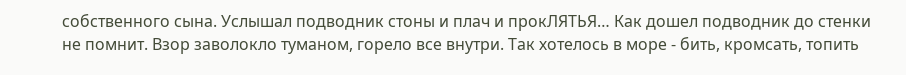собственного сына. Услышал подводник стоны и плач и прокЛЯТЬЯ… Как дошел подводник до стенки не помнит. Взор заволокло туманом, горело все внутри. Так хотелось в море - бить, кромсать, топить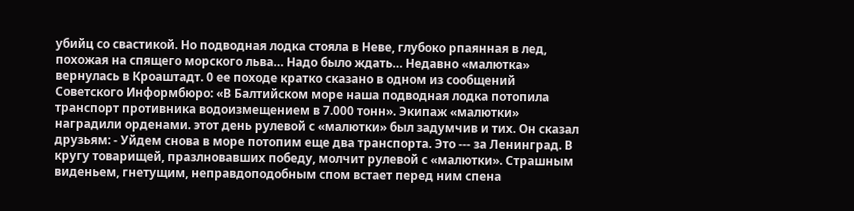убийц со свастикой. Но подводная лодка стояла в Неве, глубоко рпаянная в лед, похожая на спящего морского льва… Надо было ждать… Недавно «малютка» вернулась в Кроаштадт. 0 ее походе кратко сказано в одном из сообщений Советского Информбюро: «В Балтийском море наша подводная лодка потопила транспорт противника водоизмещением в 7.000 тонн». Экипаж «малютки» наградили орденами. этот день рулевой с «малютки» был задумчив и тих. Он сказал друзьям: - Уйдем снова в море потопим еще два транспорта. Это --- за Ленинград. В кругу товарищей, празлновавших победу, молчит рулевой с «малютки». Страшным виденьем, гнетущим, неправдоподобным спом встает перед ним спена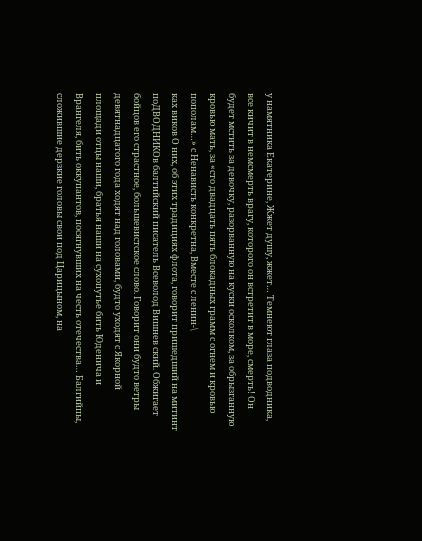у намятника Екатерине, Жжет душу, жжет… Темнеют глаза подводника, все кичит в немсмерть врагу, которого он встретит в море, смерть! Он будет мстить за девочку, разорванную на куски осколком, за обрызганную кровью мать, за «сто двадцать пять блокадных грамм с огнем и кровью пополам…» с Ненависть конкретна, Вместе с ленин-\
ках виков О них, об этих традициях флота, говорит пришедший на митинт поДВОДНИКОв балтийский писатель Всеволод Вишнев ский. Обжигает бойцов его страстное, большевистское слово. Говорит они будто ветры девятнадцатого года ходят над головами, будто уходят с Якорной площади отцы наши, братья наши на сухопутье бить Юденича и Врангеля, бить оккупантов, посягнувших на честь отечества… Балгийпы, сложившие дерзкие головы свои под Царицыном, на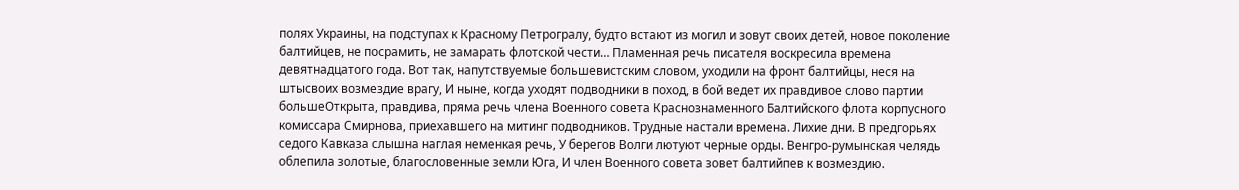полях Украины, на подступах к Красному Петрогралу, будто встают из могил и зовут своих детей, новое поколение балтийцев, не посрамить, не замарать флотской чести… Пламенная речь писателя воскресила времена девятнадцатого года. Вот так, напутствуемые большевистским словом, уходили на фронт балтийцы, неся на штысвоих возмездие врагу, И ныне, когда уходят подводники в поход, в бой ведет их правдивое слово партии большеОткрыта, правдива, пряма речь члена Военного совета Краснознаменного Балтийского флота корпусного комиссара Смирнова, приехавшего на митинг подводников. Трудные настали времена. Лихие дни. В предгорьях седого Кавказа слышна наглая неменкая речь, У берегов Волги лютуют черные орды. Венгро-румынская челядь облепила золотые, благословенные земли Юга, И член Военного совета зовет балтийпев к возмездию.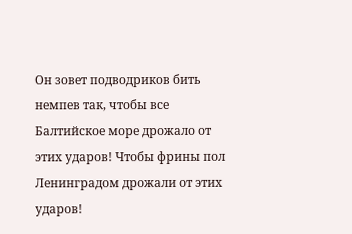Он зовет подводриков бить немпев так, чтобы все Балтийское море дрожало от этих ударов! Чтобы фрины пол Ленинградом дрожали от этих ударов!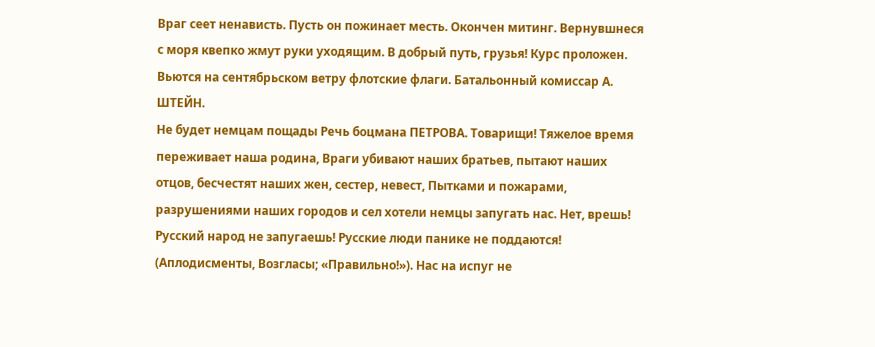Враг сеет ненависть. Пусть он пожинает месть. Окончен митинг. Вернувшнеся с моря квепко жмут руки уходящим. В добрый путь, грузья! Курс проложен. Вьются на сентябрьском ветру флотские флаги. Батальонный комиссар А. ШТЕЙН.
Не будет немцам пощады Речь боцмана ПЕТРОВА. Товарищи! Тяжелое время переживает наша родина, Враги убивают наших братьев, пытают наших отцов, бесчестят наших жен, сестер, невест, Пытками и пожарами, разрушениями наших городов и сел хотели немцы запугать нас. Нет, врешь! Русский народ не запугаешь! Русские люди панике не поддаются! (Аплодисменты, Возгласы; «Правильно!»). Нас на испуг не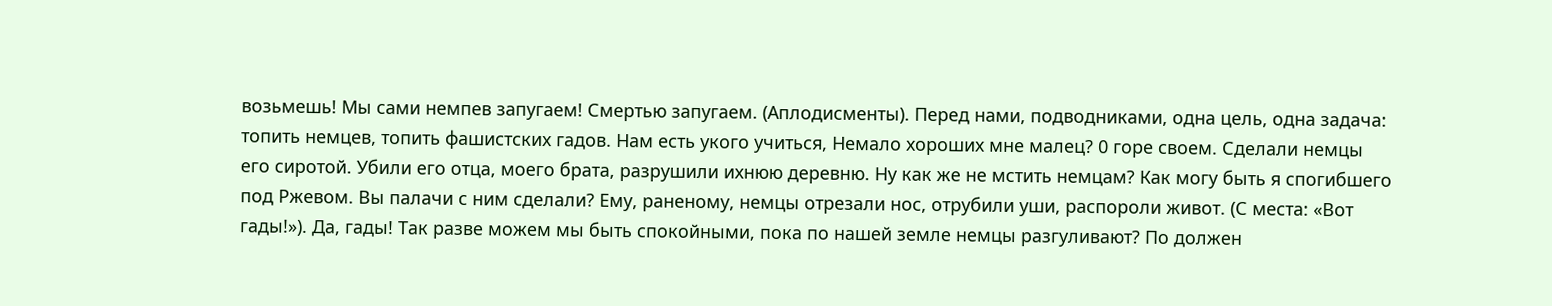возьмешь! Мы сами немпев запугаем! Смертью запугаем. (Аплодисменты). Перед нами, подводниками, одна цель, одна задача: топить немцев, топить фашистских гадов. Нам есть укого учиться, Немало хороших мне малец? 0 горе своем. Сделали немцы его сиротой. Убили его отца, моего брата, разрушили ихнюю деревню. Ну как же не мстить немцам? Как могу быть я спогибшего под Ржевом. Вы палачи с ним сделали? Ему, раненому, немцы отрезали нос, отрубили уши, распороли живот. (С места: «Вот гады!»). Да, гады! Так разве можем мы быть спокойными, пока по нашей земле немцы разгуливают? По должен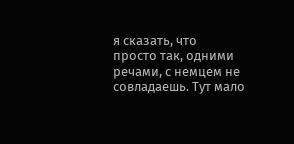я сказать, что
просто так, одними речами, с немцем не совладаешь. Тут мало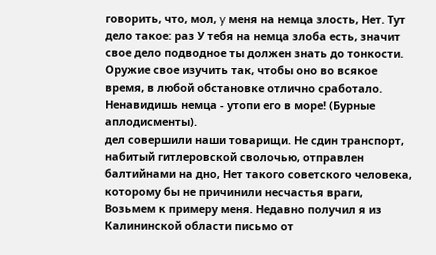говорить, что, мол, y меня на немца злость, Нет. Тут дело такое: раз У тебя на немца злоба есть, значит свое дело подводное ты должен знать до тонкости. Оружие свое изучить так, чтобы оно во всякое время, в любой обстановке отлично сработало. Ненавидишь немца - утопи его в море! (Бурные аплодисменты).
дел совершили наши товарищи. Не сдин транспорт, набитый гитлеровской сволочью, отправлен балтийнами на дно, Нет такого советского человека, которому бы не причинили несчастья враги, Возьмем к примеру меня. Недавно получил я из Калининской области письмо от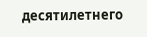десятилетнего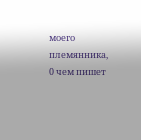моего племянника, 0 чем пишет